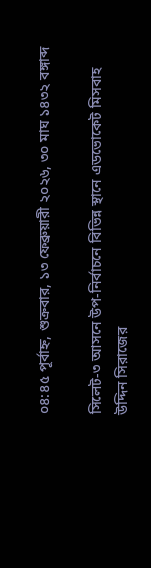০৪:৪৫ পূর্বাহ্ন, শুক্রবার, ১৩ ফেব্রুয়ারী ২০২৬, ৩০ মাঘ ১৪৩২ বঙ্গাব্দ

সিলেট-৩ আসনে উপ-নির্বাচনে বিভিন্ন স্থানে এডভোকেট মিসবাহ উদ্দিন সিরাজের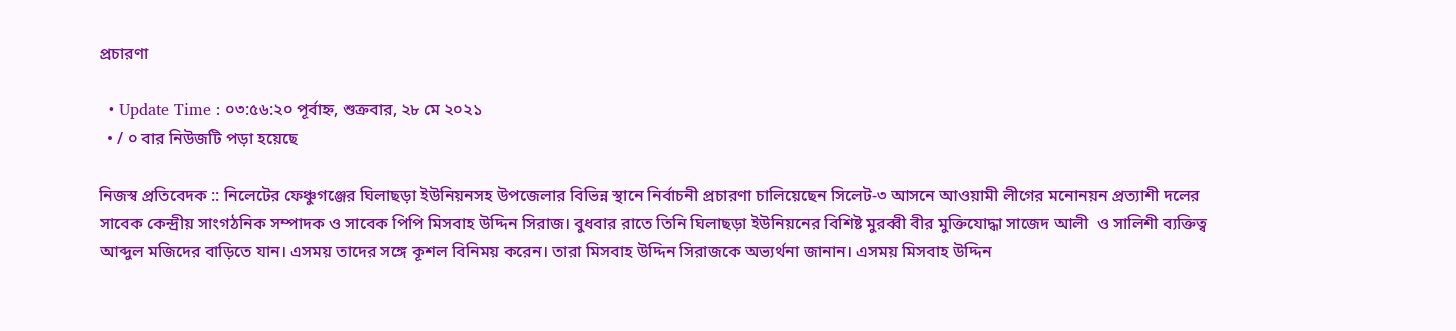প্রচারণা

  • Update Time : ০৩:৫৬:২০ পূর্বাহ্ন, শুক্রবার, ২৮ মে ২০২১
  • / ০ বার নিউজটি পড়া হয়েছে

নিজস্ব প্রতিবেদক :: নিলেটের ফেঞ্চুগঞ্জের ঘিলাছড়া ইউনিয়নসহ উপজেলার বিভিন্ন স্থানে নির্বাচনী প্রচারণা চালিয়েছেন সিলেট-৩ আসনে আওয়ামী লীগের মনোনয়ন প্রত্যাশী দলের সাবেক কেন্দ্রীয় সাংগঠনিক সম্পাদক ও সাবেক পিপি মিসবাহ উদ্দিন সিরাজ। বুধবার রাতে তিনি ঘিলাছড়া ইউনিয়নের বিশিষ্ট মুরব্বী বীর মুক্তিযোদ্ধা সাজেদ আলী  ও সালিশী ব্যক্তিত্ব আব্দুল মজিদের বাড়িতে যান। এসময় তাদের সঙ্গে কূশল বিনিময় করেন। তারা মিসবাহ উদ্দিন সিরাজকে অভ্যর্থনা জানান। এসময় মিসবাহ উদ্দিন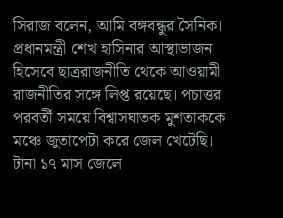সিরাজ বলেন, আমি বঙ্গবন্ধুর সৈনিক। প্রধানমন্ত্রী শেখ হাসিনার আস্থাভাজন হিসেবে ছাত্ররাজনীতি থেকে আওয়ামী রাজনীতির সঙ্গে লিপ্ত রয়েছে। পচাত্তর পরবর্তী সময়ে বিশ্বাসঘাতক মুশতাককে মঞ্চে জুতাপেটা করে জেল খেটেছি। টানা ১৭ মাস জেলে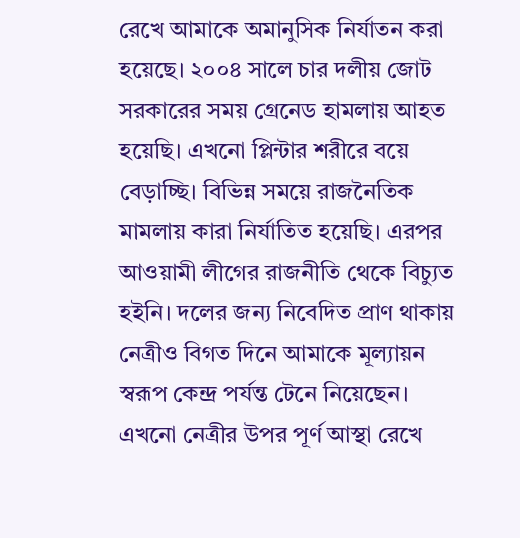রেখে আমাকে অমানুসিক নির্যাতন করা হয়েছে। ২০০৪ সালে চার দলীয় জোট সরকারের সময় গ্রেনেড হামলায় আহত হয়েছি। এখনো প্লিন্টার শরীরে বয়ে বেড়াচ্ছি। বিভিন্ন সময়ে রাজনৈতিক মামলায় কারা নির্যাতিত হয়েছি। এরপর আওয়ামী লীগের রাজনীতি থেকে বিচ্যুত হইনি। দলের জন্য নিবেদিত প্রাণ থাকায় নেত্রীও বিগত দিনে আমাকে মূল্যায়ন স্বরূপ কেন্দ্র পর্যন্ত টেনে নিয়েছেন। এখনো নেত্রীর উপর পূর্ণ আস্থা রেখে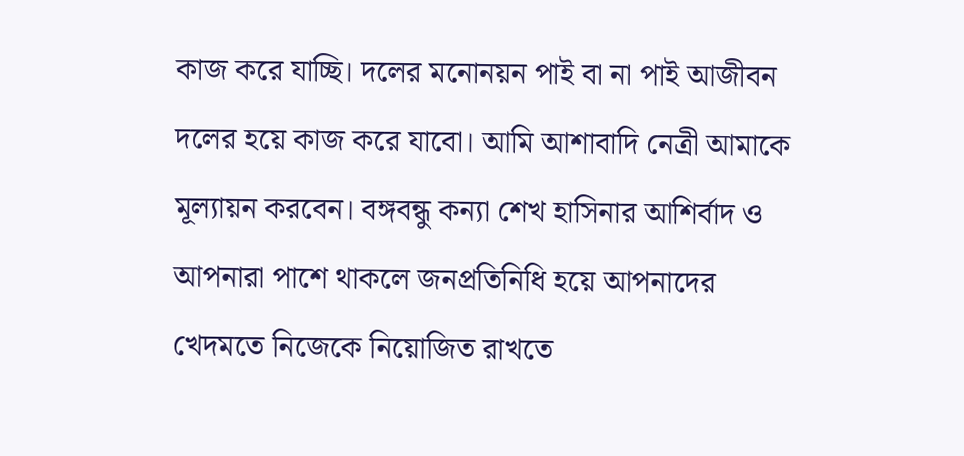কাজ করে যাচ্ছি। দলের মনোনয়ন পাই বা না পাই আজীবন দলের হয়ে কাজ করে যাবো। আমি আশাবাদি নেত্রী আমাকে মূল্যায়ন করবেন। বঙ্গবন্ধু কন্যা শেখ হাসিনার আশির্বাদ ও আপনারা পাশে থাকলে জনপ্রতিনিধি হয়ে আপনাদের খেদমতে নিজেকে নিয়োজিত রাখতে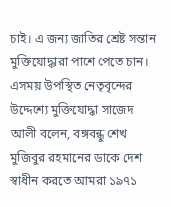চাই। এ জন্য জাতির শ্রেষ্ট সন্তান মুক্তিযোদ্ধারা পাশে পেতে চান।
এসময় উপস্থিত নেতৃবৃন্দের উদ্দেশ্যে মুক্তিযোদ্ধা সাজেদ আলী বলেন, বঙ্গবন্ধু শেখ মুজিবুর রহমানের ডাকে দেশ স্বাধীন করতে আমরা ১৯৭১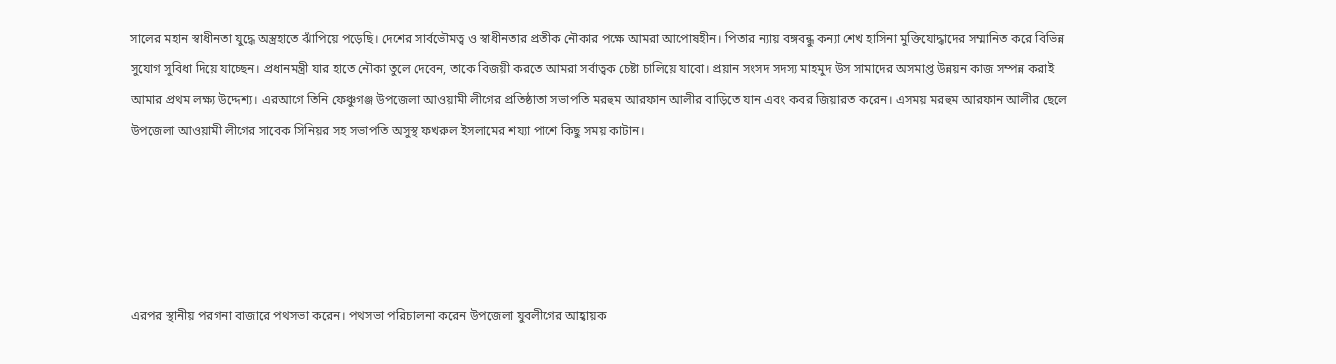সালের মহান স্বাধীনতা যুদ্ধে অস্ত্রহাতে ঝাঁপিয়ে পড়েছি। দেশের সার্বভৌমত্ব ও স্বাধীনতার প্রতীক নৌকার পক্ষে আমরা আপোষহীন। পিতার ন্যায় বঙ্গবন্ধু কন্যা শেখ হাসিনা মুক্তিযোদ্ধাদের সম্মানিত করে বিভিন্ন সুযোগ সুবিধা দিয়ে যাচ্ছেন। প্রধানমন্ত্রী যার হাতে নৌকা তুলে দেবেন, তাকে বিজয়ী করতে আমরা সর্বাত্বক চেষ্টা চালিয়ে যাবো। প্রয়ান সংসদ সদস্য মাহমুদ উস সামাদের অসমাপ্ত উন্নয়ন কাজ সম্পন্ন করাই আমার প্রথম লক্ষ্য উদ্দেশ্য। এরআগে তিনি ফেঞ্চুগঞ্জ উপজেলা আওয়ামী লীগের প্রতিষ্ঠাতা সভাপতি মরহুম আরফান আলীর বাড়িতে যান এবং কবর জিয়ারত করেন। এসময় মরহুম আরফান আলীর ছেলে উপজেলা আওয়ামী লীগের সাবেক সিনিয়র সহ সভাপতি অসুস্থ ফখরুল ইসলামের শয্যা পাশে কিছু সময় কাটান।





এরপর স্থানীয় পরগনা বাজারে পথসভা করেন। পথসভা পরিচালনা করেন উপজেলা যুবলীগের আহ্বায়ক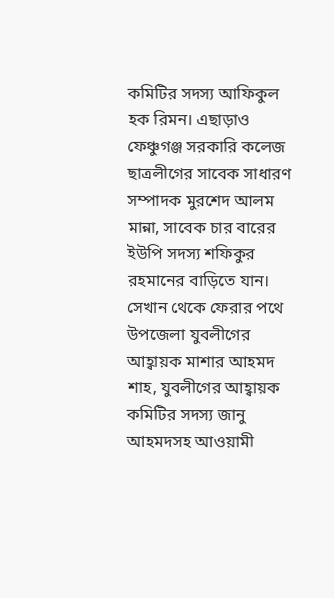কমিটির সদস্য আফিকুল হক রিমন। এছাড়াও ফেঞ্চুগঞ্জ সরকারি কলেজ ছাত্রলীগের সাবেক সাধারণ সম্পাদক মুরশেদ আলম মান্না, সাবেক চার বারের ইউপি সদস্য শফিকুর রহমানের বাড়িতে যান। সেখান থেকে ফেরার পথে উপজেলা যুবলীগের আহ্বায়ক মাশার আহমদ শাহ, যুবলীগের আহ্বায়ক কমিটির সদস্য জানু আহমদসহ আওয়ামী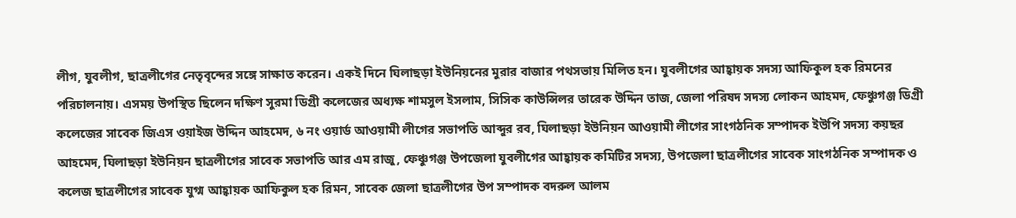লীগ, যুবলীগ, ছাত্রলীগের নেতৃবৃন্দের সঙ্গে সাক্ষাত করেন। একই দিনে ঘিলাছড়া ইউনিয়নের মুরার বাজার পথসভায় মিলিত হন। যুবলীগের আহ্বায়ক সদস্য আফিকুল হক রিমনের পরিচালনায়। এসময় উপস্থিত ছিলেন দক্ষিণ সুরমা ডিগ্রী কলেজের অধ্যক্ষ শামসুল ইসলাম, সিসিক কাউন্সিলর তারেক উদ্দিন তাজ, জেলা পরিষদ সদস্য লোকন আহমদ, ফেঞ্চুগঞ্জ ডিগ্রী কলেজের সাবেক জিএস ওয়াইজ উদ্দিন আহমেদ, ৬ নং ওয়ার্ড আওয়ামী লীগের সভাপতি আব্দুর রব, ঘিলাছড়া ইউনিয়ন আওয়ামী লীগের সাংগঠনিক সম্পাদক ইউপি সদস্য কয়ছর আহমেদ, ঘিলাছড়া ইউনিয়ন ছাত্রলীগের সাবেক সভাপতি আর এম রাজু, ফেঞ্চুগঞ্জ উপজেলা যুবলীগের আহ্বায়ক কমিটির সদস্য, উপজেলা ছাত্রলীগের সাবেক সাংগঠনিক সম্পাদক ও কলেজ ছাত্রলীগের সাবেক যুগ্ম আহ্বায়ক আফিকুল হক রিমন, সাবেক জেলা ছাত্রলীগের উপ সম্পাদক বদরুল আলম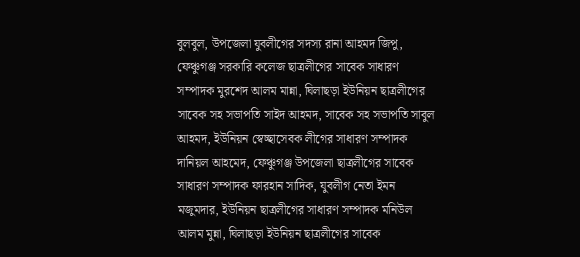বুলবুল, উপজেলা যুবলীগের সদস্য রানা আহমদ জিপু, ফেঞ্চুগঞ্জ সরকারি কলেজ ছাত্রলীগের সাবেক সাধারণ সম্পাদক মুরশেদ আলম মান্না, ঘিলাছড়া ইউনিয়ন ছাত্রলীগের সাবেক সহ সভাপতি সাইদ আহমদ, সাবেক সহ সভাপতি সাবুল আহমদ, ইউনিয়ন স্বেচ্ছাসেবক লীগের সাধারণ সম্পাদক দানিয়ল আহমেদ, ফেঞ্চুগঞ্জ উপজেলা ছাত্রলীগের সাবেক সাধারণ সম্পাদক ফারহান সাদিক, যুবলীগ নেতা ইমন মজুমদার, ইউনিয়ন ছাত্রলীগের সাধারণ সম্পাদক মনিউল আলম মুন্না, ঘিলাছড়া ইউনিয়ন ছাত্রলীগের সাবেক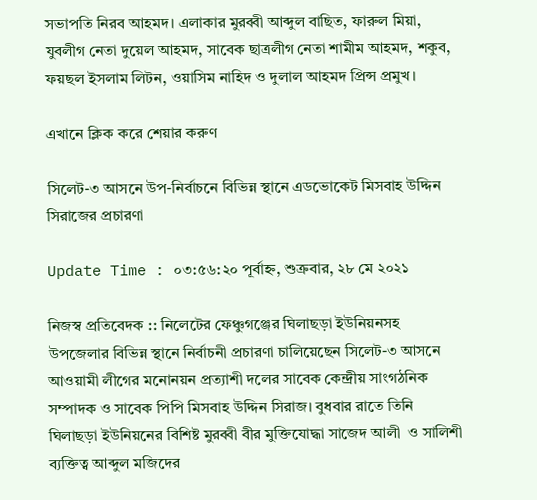সভাপতি নিরব আহমদ। এলাকার মুরব্বী আব্দুল বাছিত, ফারুল মিয়া, যুবলীগ নেতা দুয়েল আহমদ, সাবেক ছাত্রলীগ নেতা শামীম আহমদ, শকুব, ফয়ছল ইসলাম লিটন, ওয়াসিম নাহিদ ও দুলাল আহমদ প্রিন্স প্রমুখ।

এখানে ক্লিক করে শেয়ার করুণ

সিলেট-৩ আসনে উপ-নির্বাচনে বিভিন্ন স্থানে এডভোকেট মিসবাহ উদ্দিন সিরাজের প্রচারণা

Update Time : ০৩:৫৬:২০ পূর্বাহ্ন, শুক্রবার, ২৮ মে ২০২১

নিজস্ব প্রতিবেদক :: নিলেটের ফেঞ্চুগঞ্জের ঘিলাছড়া ইউনিয়নসহ উপজেলার বিভিন্ন স্থানে নির্বাচনী প্রচারণা চালিয়েছেন সিলেট-৩ আসনে আওয়ামী লীগের মনোনয়ন প্রত্যাশী দলের সাবেক কেন্দ্রীয় সাংগঠনিক সম্পাদক ও সাবেক পিপি মিসবাহ উদ্দিন সিরাজ। বুধবার রাতে তিনি ঘিলাছড়া ইউনিয়নের বিশিষ্ট মুরব্বী বীর মুক্তিযোদ্ধা সাজেদ আলী  ও সালিশী ব্যক্তিত্ব আব্দুল মজিদের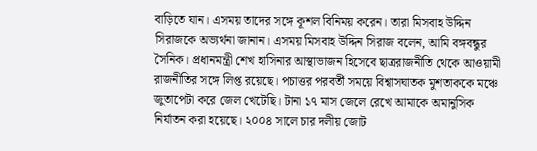বাড়িতে যান। এসময় তাদের সঙ্গে কূশল বিনিময় করেন। তারা মিসবাহ উদ্দিন সিরাজকে অভ্যর্থনা জানান। এসময় মিসবাহ উদ্দিন সিরাজ বলেন, আমি বঙ্গবন্ধুর সৈনিক। প্রধানমন্ত্রী শেখ হাসিনার আস্থাভাজন হিসেবে ছাত্ররাজনীতি থেকে আওয়ামী রাজনীতির সঙ্গে লিপ্ত রয়েছে। পচাত্তর পরবর্তী সময়ে বিশ্বাসঘাতক মুশতাককে মঞ্চে জুতাপেটা করে জেল খেটেছি। টানা ১৭ মাস জেলে রেখে আমাকে অমানুসিক নির্যাতন করা হয়েছে। ২০০৪ সালে চার দলীয় জোট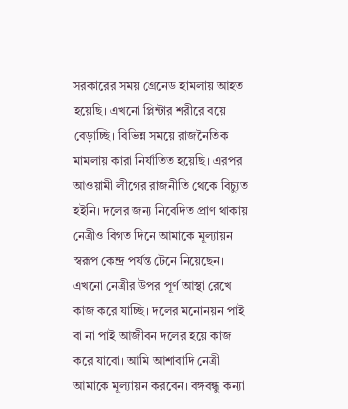সরকারের সময় গ্রেনেড হামলায় আহত হয়েছি। এখনো প্লিন্টার শরীরে বয়ে বেড়াচ্ছি। বিভিন্ন সময়ে রাজনৈতিক মামলায় কারা নির্যাতিত হয়েছি। এরপর আওয়ামী লীগের রাজনীতি থেকে বিচ্যুত হইনি। দলের জন্য নিবেদিত প্রাণ থাকায় নেত্রীও বিগত দিনে আমাকে মূল্যায়ন স্বরূপ কেন্দ্র পর্যন্ত টেনে নিয়েছেন। এখনো নেত্রীর উপর পূর্ণ আস্থা রেখে কাজ করে যাচ্ছি। দলের মনোনয়ন পাই বা না পাই আজীবন দলের হয়ে কাজ করে যাবো। আমি আশাবাদি নেত্রী আমাকে মূল্যায়ন করবেন। বঙ্গবন্ধু কন্যা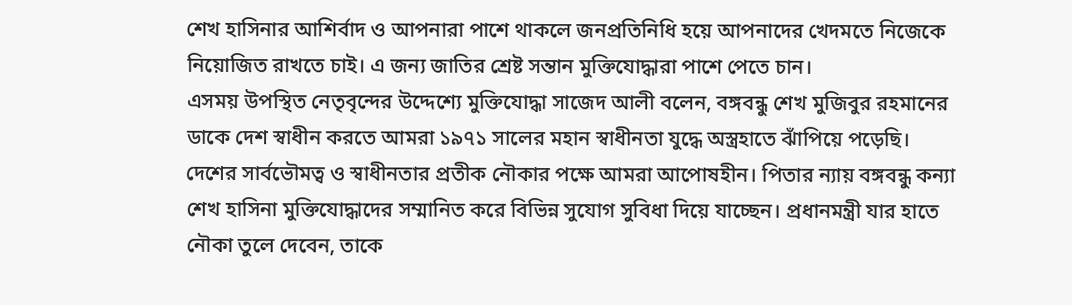শেখ হাসিনার আশির্বাদ ও আপনারা পাশে থাকলে জনপ্রতিনিধি হয়ে আপনাদের খেদমতে নিজেকে নিয়োজিত রাখতে চাই। এ জন্য জাতির শ্রেষ্ট সন্তান মুক্তিযোদ্ধারা পাশে পেতে চান।
এসময় উপস্থিত নেতৃবৃন্দের উদ্দেশ্যে মুক্তিযোদ্ধা সাজেদ আলী বলেন, বঙ্গবন্ধু শেখ মুজিবুর রহমানের ডাকে দেশ স্বাধীন করতে আমরা ১৯৭১ সালের মহান স্বাধীনতা যুদ্ধে অস্ত্রহাতে ঝাঁপিয়ে পড়েছি। দেশের সার্বভৌমত্ব ও স্বাধীনতার প্রতীক নৌকার পক্ষে আমরা আপোষহীন। পিতার ন্যায় বঙ্গবন্ধু কন্যা শেখ হাসিনা মুক্তিযোদ্ধাদের সম্মানিত করে বিভিন্ন সুযোগ সুবিধা দিয়ে যাচ্ছেন। প্রধানমন্ত্রী যার হাতে নৌকা তুলে দেবেন, তাকে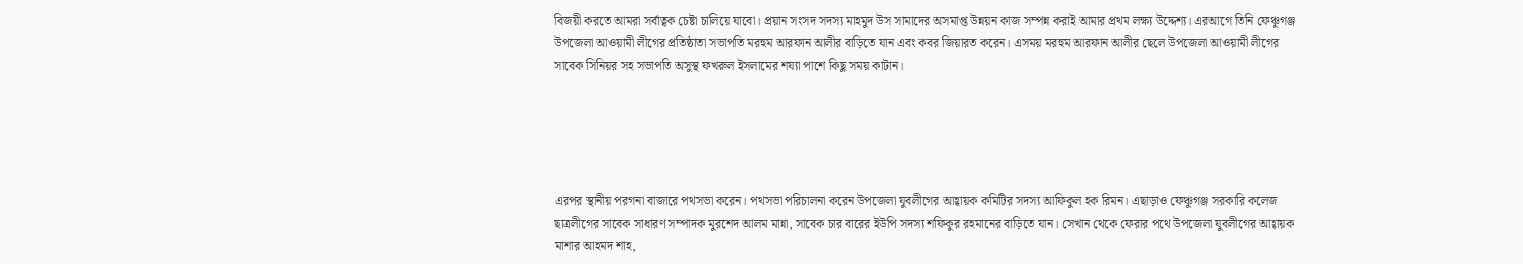বিজয়ী করতে আমরা সর্বাত্বক চেষ্টা চালিয়ে যাবো। প্রয়ান সংসদ সদস্য মাহমুদ উস সামাদের অসমাপ্ত উন্নয়ন কাজ সম্পন্ন করাই আমার প্রথম লক্ষ্য উদ্দেশ্য। এরআগে তিনি ফেঞ্চুগঞ্জ উপজেলা আওয়ামী লীগের প্রতিষ্ঠাতা সভাপতি মরহুম আরফান আলীর বাড়িতে যান এবং কবর জিয়ারত করেন। এসময় মরহুম আরফান আলীর ছেলে উপজেলা আওয়ামী লীগের সাবেক সিনিয়র সহ সভাপতি অসুস্থ ফখরুল ইসলামের শয্যা পাশে কিছু সময় কাটান।





এরপর স্থানীয় পরগনা বাজারে পথসভা করেন। পথসভা পরিচালনা করেন উপজেলা যুবলীগের আহ্বায়ক কমিটির সদস্য আফিকুল হক রিমন। এছাড়াও ফেঞ্চুগঞ্জ সরকারি কলেজ ছাত্রলীগের সাবেক সাধারণ সম্পাদক মুরশেদ আলম মান্না, সাবেক চার বারের ইউপি সদস্য শফিকুর রহমানের বাড়িতে যান। সেখান থেকে ফেরার পথে উপজেলা যুবলীগের আহ্বায়ক মাশার আহমদ শাহ,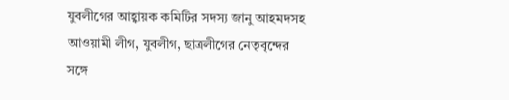যুবলীগের আহ্বায়ক কমিটির সদস্য জানু আহমদসহ আওয়ামী লীগ, যুবলীগ, ছাত্রলীগের নেতৃবৃন্দের সঙ্গে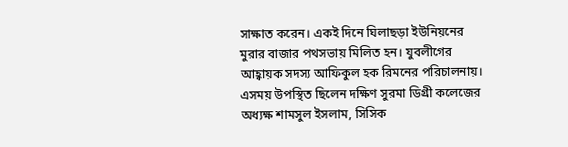সাক্ষাত করেন। একই দিনে ঘিলাছড়া ইউনিয়নের মুরার বাজার পথসভায় মিলিত হন। যুবলীগের আহ্বায়ক সদস্য আফিকুল হক রিমনের পরিচালনায়। এসময় উপস্থিত ছিলেন দক্ষিণ সুরমা ডিগ্রী কলেজের অধ্যক্ষ শামসুল ইসলাম, সিসিক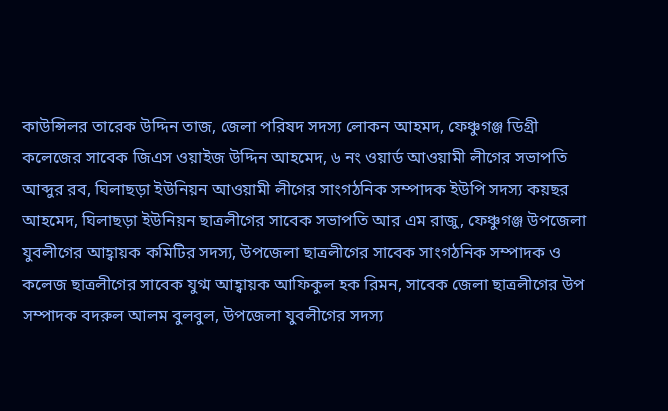কাউন্সিলর তারেক উদ্দিন তাজ, জেলা পরিষদ সদস্য লোকন আহমদ, ফেঞ্চুগঞ্জ ডিগ্রী কলেজের সাবেক জিএস ওয়াইজ উদ্দিন আহমেদ, ৬ নং ওয়ার্ড আওয়ামী লীগের সভাপতি আব্দুর রব, ঘিলাছড়া ইউনিয়ন আওয়ামী লীগের সাংগঠনিক সম্পাদক ইউপি সদস্য কয়ছর আহমেদ, ঘিলাছড়া ইউনিয়ন ছাত্রলীগের সাবেক সভাপতি আর এম রাজু, ফেঞ্চুগঞ্জ উপজেলা যুবলীগের আহ্বায়ক কমিটির সদস্য, উপজেলা ছাত্রলীগের সাবেক সাংগঠনিক সম্পাদক ও কলেজ ছাত্রলীগের সাবেক যুগ্ম আহ্বায়ক আফিকুল হক রিমন, সাবেক জেলা ছাত্রলীগের উপ সম্পাদক বদরুল আলম বুলবুল, উপজেলা যুবলীগের সদস্য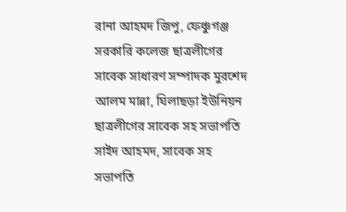রানা আহমদ জিপু, ফেঞ্চুগঞ্জ সরকারি কলেজ ছাত্রলীগের সাবেক সাধারণ সম্পাদক মুরশেদ আলম মান্না, ঘিলাছড়া ইউনিয়ন ছাত্রলীগের সাবেক সহ সভাপতি সাইদ আহমদ, সাবেক সহ সভাপতি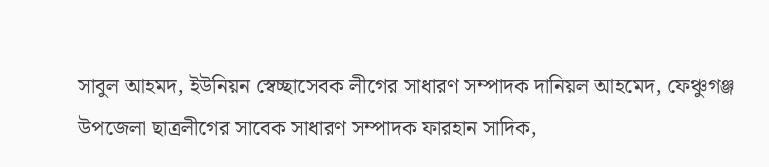সাবুল আহমদ, ইউনিয়ন স্বেচ্ছাসেবক লীগের সাধারণ সম্পাদক দানিয়ল আহমেদ, ফেঞ্চুগঞ্জ উপজেলা ছাত্রলীগের সাবেক সাধারণ সম্পাদক ফারহান সাদিক,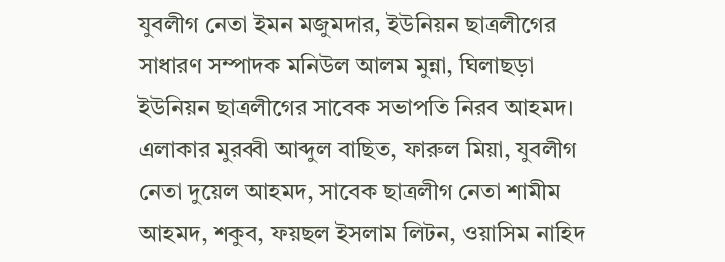যুবলীগ নেতা ইমন মজুমদার, ইউনিয়ন ছাত্রলীগের সাধারণ সম্পাদক মনিউল আলম মুন্না, ঘিলাছড়া ইউনিয়ন ছাত্রলীগের সাবেক সভাপতি নিরব আহমদ। এলাকার মুরব্বী আব্দুল বাছিত, ফারুল মিয়া, যুবলীগ নেতা দুয়েল আহমদ, সাবেক ছাত্রলীগ নেতা শামীম আহমদ, শকুব, ফয়ছল ইসলাম লিটন, ওয়াসিম নাহিদ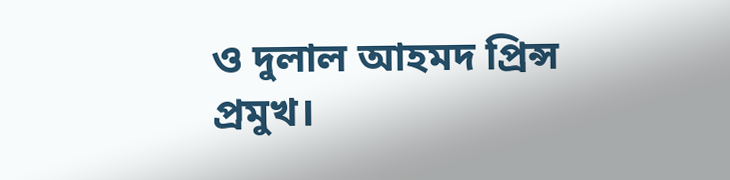ও দুলাল আহমদ প্রিন্স প্রমুখ।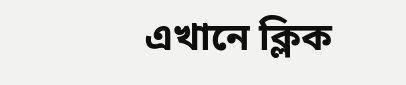এখানে ক্লিক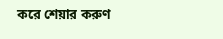করে শেয়ার করুণ